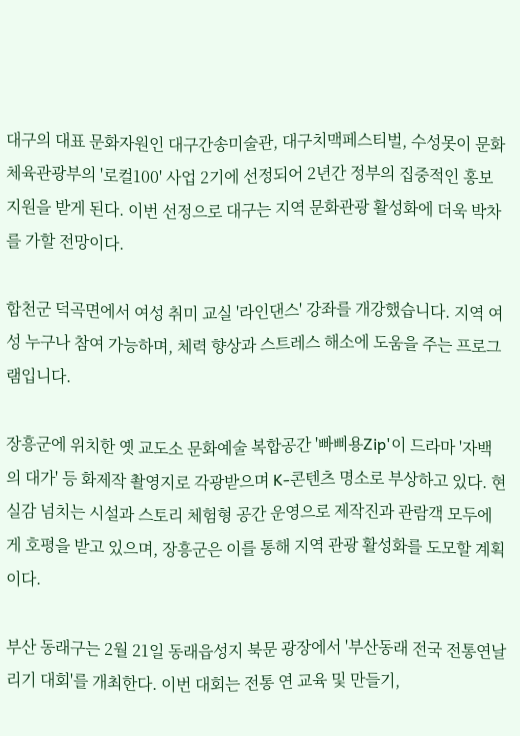대구의 대표 문화자원인 대구간송미술관, 대구치맥페스티벌, 수성못이 문화체육관광부의 '로컬100' 사업 2기에 선정되어 2년간 정부의 집중적인 홍보 지원을 받게 된다. 이번 선정으로 대구는 지역 문화관광 활성화에 더욱 박차를 가할 전망이다.

합천군 덕곡면에서 여성 취미 교실 '라인댄스' 강좌를 개강했습니다. 지역 여성 누구나 참여 가능하며, 체력 향상과 스트레스 해소에 도움을 주는 프로그램입니다.

장흥군에 위치한 옛 교도소 문화예술 복합공간 '빠삐용Zip'이 드라마 '자백의 대가' 등 화제작 촬영지로 각광받으며 K-콘텐츠 명소로 부상하고 있다. 현실감 넘치는 시설과 스토리 체험형 공간 운영으로 제작진과 관람객 모두에게 호평을 받고 있으며, 장흥군은 이를 통해 지역 관광 활성화를 도모할 계획이다.

부산 동래구는 2월 21일 동래읍성지 북문 광장에서 '부산동래 전국 전통연날리기 대회'를 개최한다. 이번 대회는 전통 연 교육 및 만들기,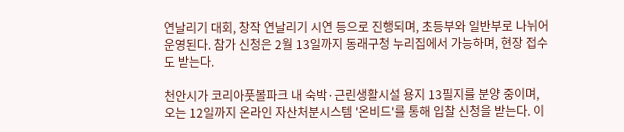연날리기 대회, 창작 연날리기 시연 등으로 진행되며, 초등부와 일반부로 나뉘어 운영된다. 참가 신청은 2월 13일까지 동래구청 누리집에서 가능하며, 현장 접수도 받는다.

천안시가 코리아풋볼파크 내 숙박·근린생활시설 용지 13필지를 분양 중이며, 오는 12일까지 온라인 자산처분시스템 '온비드'를 통해 입찰 신청을 받는다. 이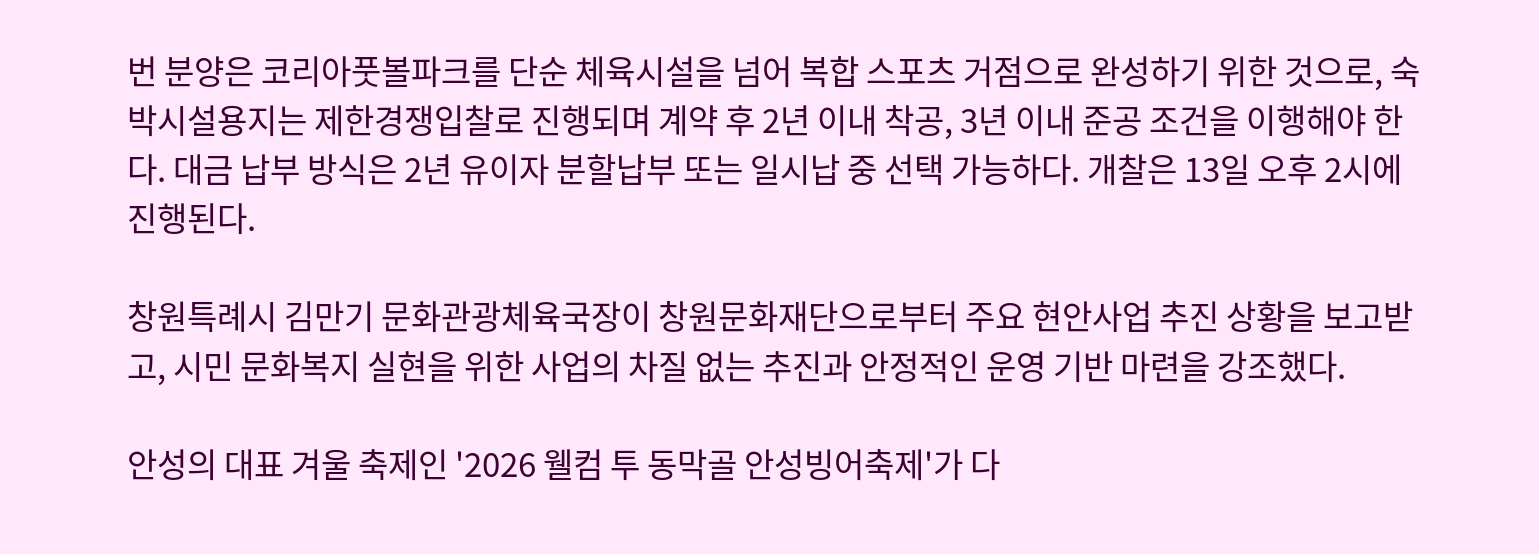번 분양은 코리아풋볼파크를 단순 체육시설을 넘어 복합 스포츠 거점으로 완성하기 위한 것으로, 숙박시설용지는 제한경쟁입찰로 진행되며 계약 후 2년 이내 착공, 3년 이내 준공 조건을 이행해야 한다. 대금 납부 방식은 2년 유이자 분할납부 또는 일시납 중 선택 가능하다. 개찰은 13일 오후 2시에 진행된다.

창원특례시 김만기 문화관광체육국장이 창원문화재단으로부터 주요 현안사업 추진 상황을 보고받고, 시민 문화복지 실현을 위한 사업의 차질 없는 추진과 안정적인 운영 기반 마련을 강조했다.

안성의 대표 겨울 축제인 '2026 웰컴 투 동막골 안성빙어축제'가 다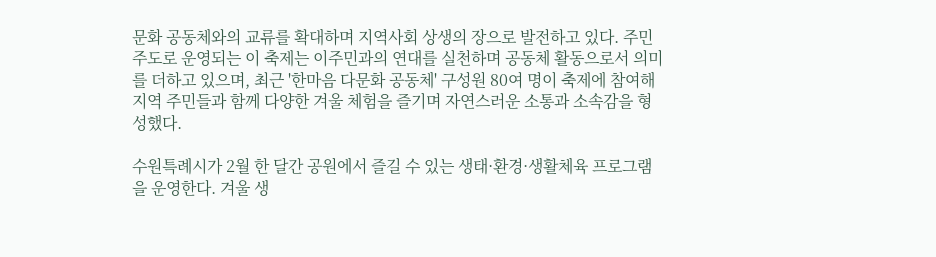문화 공동체와의 교류를 확대하며 지역사회 상생의 장으로 발전하고 있다. 주민 주도로 운영되는 이 축제는 이주민과의 연대를 실천하며 공동체 활동으로서 의미를 더하고 있으며, 최근 '한마음 다문화 공동체' 구성원 80여 명이 축제에 참여해 지역 주민들과 함께 다양한 겨울 체험을 즐기며 자연스러운 소통과 소속감을 형성했다.

수원특례시가 2월 한 달간 공원에서 즐길 수 있는 생태·환경·생활체육 프로그램을 운영한다. 겨울 생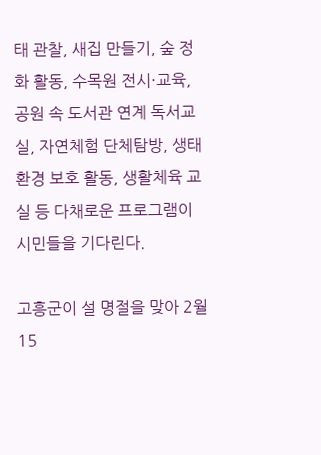태 관찰, 새집 만들기, 숲 정화 활동, 수목원 전시·교육, 공원 속 도서관 연계 독서교실, 자연체험 단체탐방, 생태환경 보호 활동, 생활체육 교실 등 다채로운 프로그램이 시민들을 기다린다.

고흥군이 설 명절을 맞아 2월 15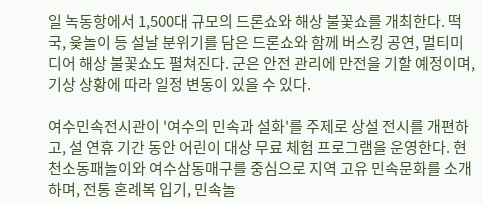일 녹동항에서 1,500대 규모의 드론쇼와 해상 불꽃쇼를 개최한다. 떡국, 윷놀이 등 설날 분위기를 담은 드론쇼와 함께 버스킹 공연, 멀티미디어 해상 불꽃쇼도 펼쳐진다. 군은 안전 관리에 만전을 기할 예정이며, 기상 상황에 따라 일정 변동이 있을 수 있다.

여수민속전시관이 '여수의 민속과 설화'를 주제로 상설 전시를 개편하고, 설 연휴 기간 동안 어린이 대상 무료 체험 프로그램을 운영한다. 현천소동패놀이와 여수삼동매구를 중심으로 지역 고유 민속문화를 소개하며, 전통 혼례복 입기, 민속놀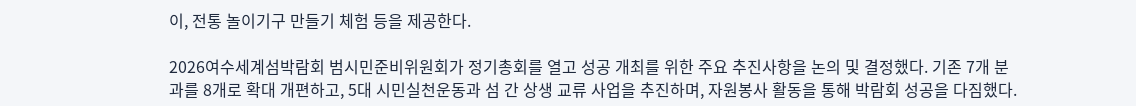이, 전통 놀이기구 만들기 체험 등을 제공한다.

2026여수세계섬박람회 범시민준비위원회가 정기총회를 열고 성공 개최를 위한 주요 추진사항을 논의 및 결정했다. 기존 7개 분과를 8개로 확대 개편하고, 5대 시민실천운동과 섬 간 상생 교류 사업을 추진하며, 자원봉사 활동을 통해 박람회 성공을 다짐했다.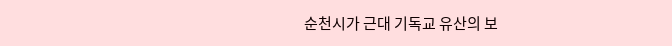순천시가 근대 기독교 유산의 보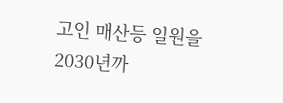고인 매산등 일원을 2030년까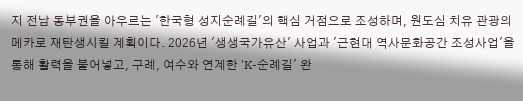지 전남 동부권을 아우르는 '한국형 성지순례길'의 핵심 거점으로 조성하며, 원도심 치유 관광의 메카로 재탄생시킬 계획이다. 2026년 '생생국가유산' 사업과 '근현대 역사문화공간 조성사업'을 통해 활력을 불어넣고, 구례, 여수와 연계한 'K-순례길' 완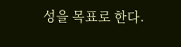성을 목표로 한다.